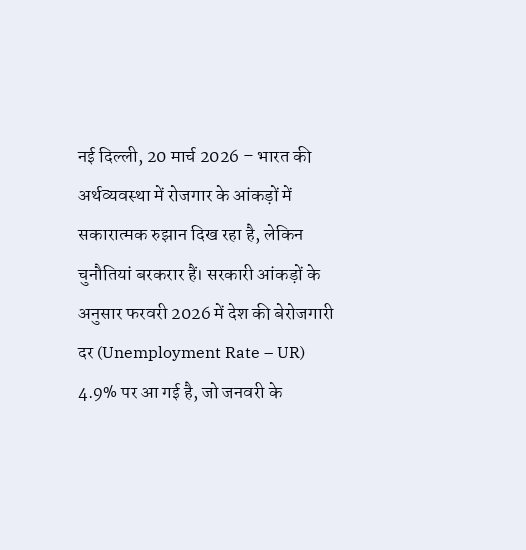नई दिल्ली, 20 मार्च 2026 – भारत की अर्थव्यवस्था में रोजगार के आंकड़ों में सकारात्मक रुझान दिख रहा है, लेकिन चुनौतियां बरकरार हैं। सरकारी आंकड़ों के अनुसार फरवरी 2026 में देश की बेरोजगारी दर (Unemployment Rate – UR) 4.9% पर आ गई है, जो जनवरी के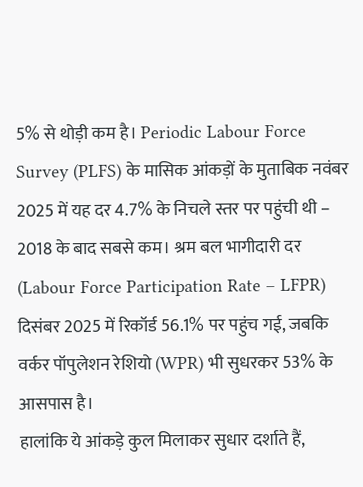5% से थोड़ी कम है। Periodic Labour Force Survey (PLFS) के मासिक आंकड़ों के मुताबिक नवंबर 2025 में यह दर 4.7% के निचले स्तर पर पहुंची थी – 2018 के बाद सबसे कम। श्रम बल भागीदारी दर (Labour Force Participation Rate – LFPR) दिसंबर 2025 में रिकॉर्ड 56.1% पर पहुंच गई, जबकि वर्कर पॉपुलेशन रेशियो (WPR) भी सुधरकर 53% के आसपास है।
हालांकि ये आंकड़े कुल मिलाकर सुधार दर्शाते हैं,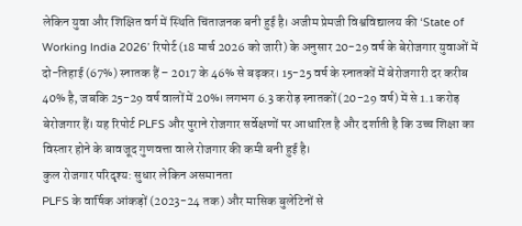लेकिन युवा और शिक्षित वर्ग में स्थिति चिंताजनक बनी हुई है। अजीम प्रेमजी विश्वविद्यालय की ‘State of Working India 2026’ रिपोर्ट (18 मार्च 2026 को जारी) के अनुसार 20-29 वर्ष के बेरोजगार युवाओं में दो-तिहाई (67%) स्नातक हैं – 2017 के 46% से बढ़कर। 15-25 वर्ष के स्नातकों में बेरोजगारी दर करीब 40% है, जबकि 25-29 वर्ष वालों में 20%। लगभग 6.3 करोड़ स्नातकों (20-29 वर्ष) में से 1.1 करोड़ बेरोजगार हैं। यह रिपोर्ट PLFS और पुराने रोजगार सर्वेक्षणों पर आधारित है और दर्शाती है कि उच्च शिक्षा का विस्तार होने के बावजूद गुणवत्ता वाले रोजगार की कमी बनी हुई है।
कुल रोजगार परिदृश्य: सुधार लेकिन असमानता
PLFS के वार्षिक आंकड़ों (2023-24 तक) और मासिक बुलेटिनों से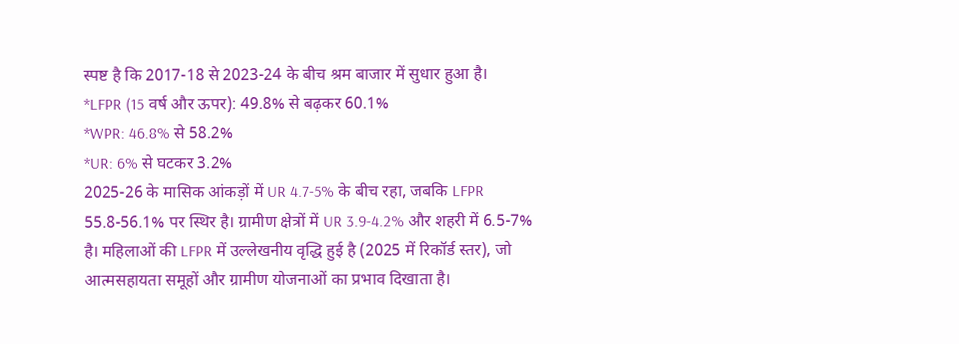स्पष्ट है कि 2017-18 से 2023-24 के बीच श्रम बाजार में सुधार हुआ है।
*LFPR (15 वर्ष और ऊपर): 49.8% से बढ़कर 60.1%
*WPR: 46.8% से 58.2%
*UR: 6% से घटकर 3.2%
2025-26 के मासिक आंकड़ों में UR 4.7-5% के बीच रहा, जबकि LFPR 55.8-56.1% पर स्थिर है। ग्रामीण क्षेत्रों में UR 3.9-4.2% और शहरी में 6.5-7% है। महिलाओं की LFPR में उल्लेखनीय वृद्धि हुई है (2025 में रिकॉर्ड स्तर), जो आत्मसहायता समूहों और ग्रामीण योजनाओं का प्रभाव दिखाता है।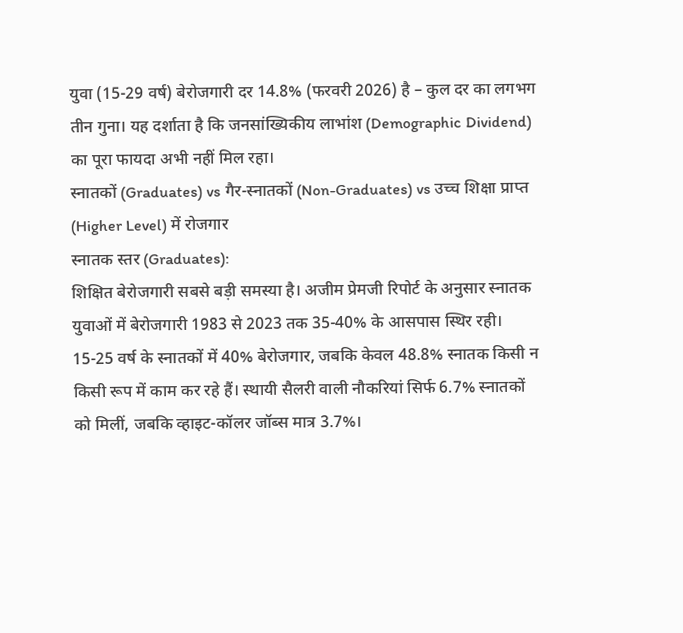युवा (15-29 वर्ष) बेरोजगारी दर 14.8% (फरवरी 2026) है – कुल दर का लगभग तीन गुना। यह दर्शाता है कि जनसांख्यिकीय लाभांश (Demographic Dividend) का पूरा फायदा अभी नहीं मिल रहा।
स्नातकों (Graduates) vs गैर-स्नातकों (Non-Graduates) vs उच्च शिक्षा प्राप्त (Higher Level) में रोजगार
स्नातक स्तर (Graduates):
शिक्षित बेरोजगारी सबसे बड़ी समस्या है। अजीम प्रेमजी रिपोर्ट के अनुसार स्नातक युवाओं में बेरोजगारी 1983 से 2023 तक 35-40% के आसपास स्थिर रही। 15-25 वर्ष के स्नातकों में 40% बेरोजगार, जबकि केवल 48.8% स्नातक किसी न किसी रूप में काम कर रहे हैं। स्थायी सैलरी वाली नौकरियां सिर्फ 6.7% स्नातकों को मिलीं, जबकि व्हाइट-कॉलर जॉब्स मात्र 3.7%।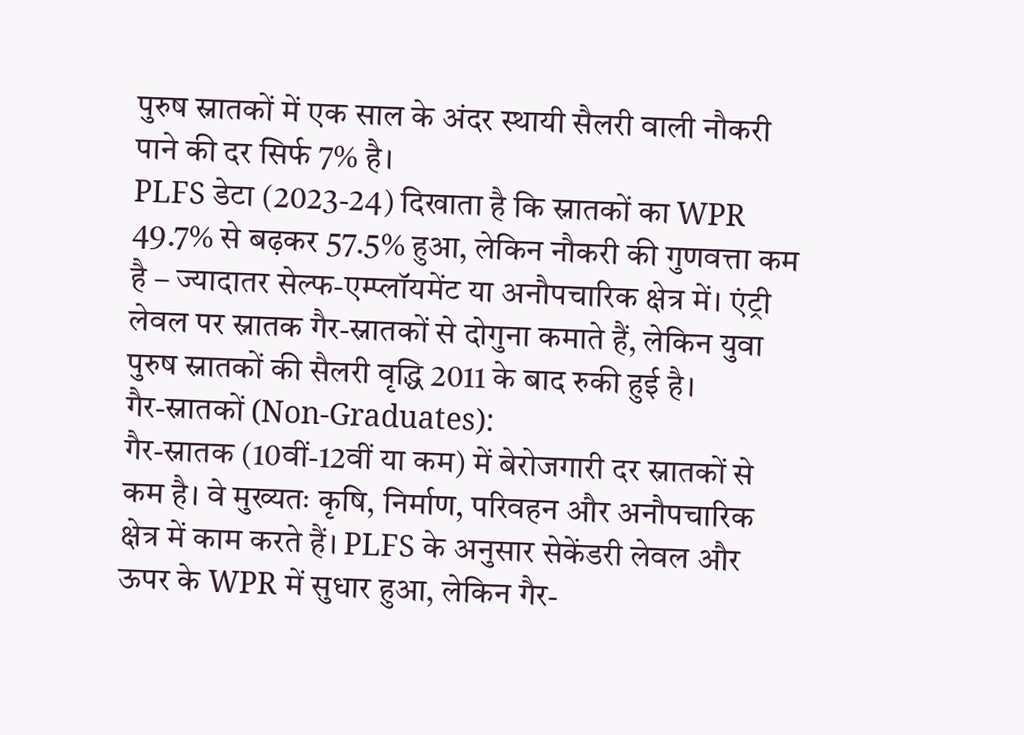पुरुष स्नातकों में एक साल के अंदर स्थायी सैलरी वाली नौकरी पाने की दर सिर्फ 7% है।
PLFS डेटा (2023-24) दिखाता है कि स्नातकों का WPR 49.7% से बढ़कर 57.5% हुआ, लेकिन नौकरी की गुणवत्ता कम है – ज्यादातर सेल्फ-एम्प्लॉयमेंट या अनौपचारिक क्षेत्र में। एंट्री लेवल पर स्नातक गैर-स्नातकों से दोगुना कमाते हैं, लेकिन युवा पुरुष स्नातकों की सैलरी वृद्धि 2011 के बाद रुकी हुई है।
गैर-स्नातकों (Non-Graduates):
गैर-स्नातक (10वीं-12वीं या कम) में बेरोजगारी दर स्नातकों से कम है। वे मुख्यतः कृषि, निर्माण, परिवहन और अनौपचारिक क्षेत्र में काम करते हैं। PLFS के अनुसार सेकेंडरी लेवल और ऊपर के WPR में सुधार हुआ, लेकिन गैर-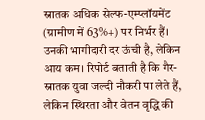स्नातक अधिक सेल्फ-एम्प्लॉयमेंट (ग्रामीण में 63%+) पर निर्भर हैं। उनकी भागीदारी दर ऊंची है, लेकिन आय कम। रिपोर्ट बताती है कि गैर-स्नातक युवा जल्दी नौकरी पा लेते हैं, लेकिन स्थिरता और वेतन वृद्धि की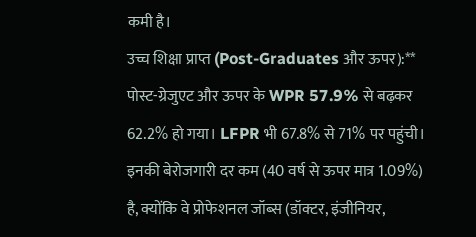कमी है।
उच्च शिक्षा प्राप्त (Post-Graduates और ऊपर):** पोस्ट-ग्रेजुएट और ऊपर के WPR 57.9% से बढ़कर 62.2% हो गया। LFPR भी 67.8% से 71% पर पहुंची। इनकी बेरोजगारी दर कम (40 वर्ष से ऊपर मात्र 1.09%) है, क्योंकि वे प्रोफेशनल जॉब्स (डॉक्टर, इंजीनियर,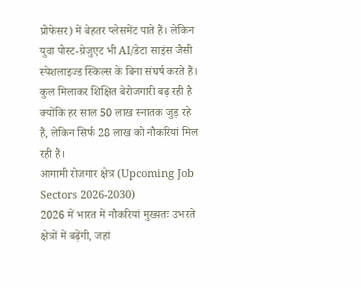प्रोफेसर) में बेहतर प्लेसमेंट पाते हैं। लेकिन युवा पोस्ट-ग्रेजुएट भी AI/डेटा साइंस जैसी स्पेशलाइज्ड स्किल्स के बिना संघर्ष करते हैं।
कुल मिलाकर शिक्षित बेरोजगारी बढ़ रही है क्योंकि हर साल 50 लाख स्नातक जुड़ रहे हैं, लेकिन सिर्फ 28 लाख को नौकरियां मिल रही हैं।
आगामी रोजगार क्षेत्र (Upcoming Job Sectors 2026-2030)
2026 में भारत में नौकरियां मुख्यतः उभरते क्षेत्रों में बढ़ेंगी, जहां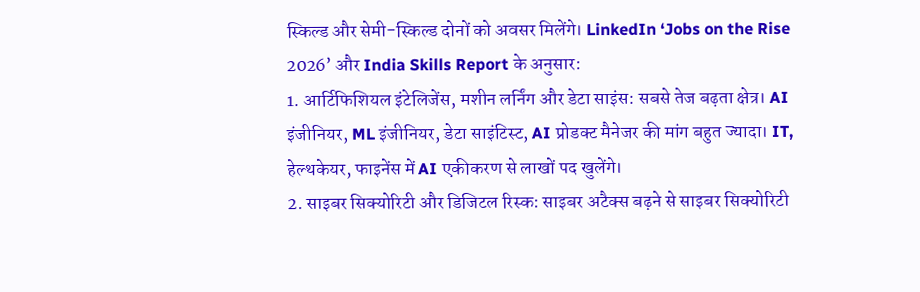स्किल्ड और सेमी-स्किल्ड दोनों को अवसर मिलेंगे। LinkedIn ‘Jobs on the Rise 2026’ और India Skills Report के अनुसार:
1. आर्टिफिशियल इंटेलिजेंस, मशीन लर्निंग और डेटा साइंस: सबसे तेज बढ़ता क्षेत्र। AI इंजीनियर, ML इंजीनियर, डेटा साइंटिस्ट, AI प्रोडक्ट मैनेजर की मांग बहुत ज्यादा। IT, हेल्थकेयर, फाइनेंस में AI एकीकरण से लाखों पद खुलेंगे।
2. साइबर सिक्योरिटी और डिजिटल रिस्क: साइबर अटैक्स बढ़ने से साइबर सिक्योरिटी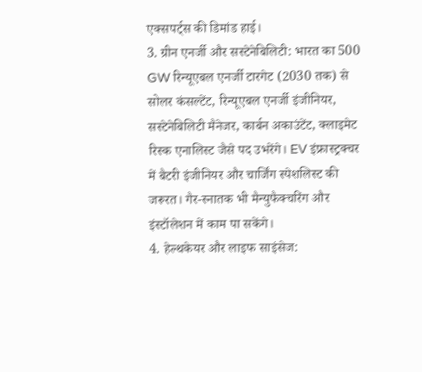एक्सपर्ट्स की डिमांड हाई।
3. ग्रीन एनर्जी और सस्टेनेबिलिटी: भारत का 500 GW रिन्यूएबल एनर्जी टारगेट (2030 तक) से सोलर कंसल्टेंट, रिन्यूएबल एनर्जी इंजीनियर, सस्टेनेबिलिटी मैनेजर, कार्बन अकाउंटेंट, क्लाइमेट रिस्क एनालिस्ट जैसे पद उभरेंगे। EV इंफ्रास्ट्रक्चर में बैटरी इंजीनियर और चार्जिंग स्पेशलिस्ट की जरूरत। गैर-स्नातक भी मैन्युफैक्चरिंग और इंस्टॉलेशन में काम पा सकेंगे।
4. हेल्थकेयर और लाइफ साइंसेज: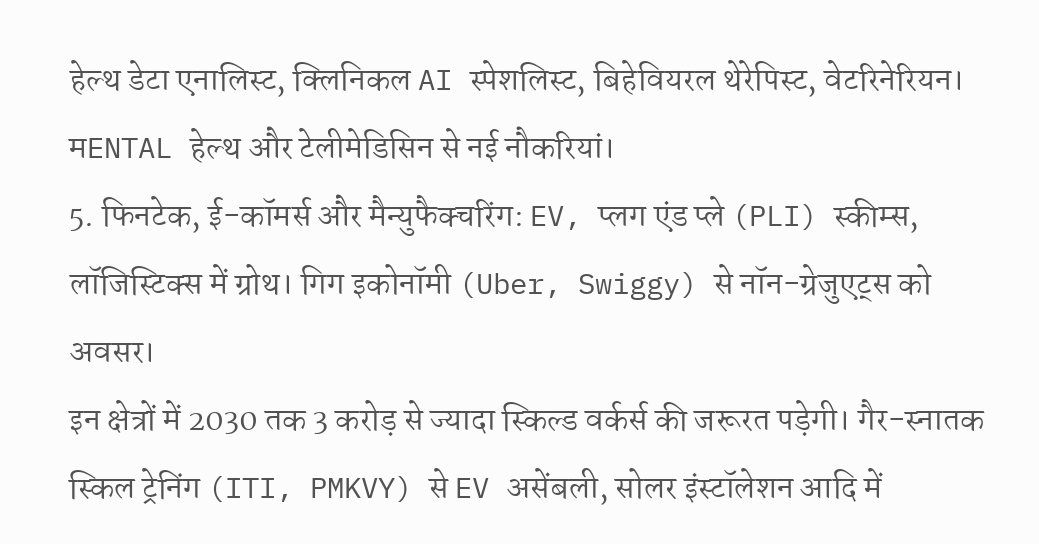हेल्थ डेटा एनालिस्ट, क्लिनिकल AI स्पेशलिस्ट, बिहेवियरल थेरेपिस्ट, वेटरिनेरियन। मENTAL हेल्थ और टेलीमेडिसिन से नई नौकरियां।
5. फिनटेक, ई-कॉमर्स और मैन्युफैक्चरिंग: EV, प्लग एंड प्ले (PLI) स्कीम्स, लॉजिस्टिक्स में ग्रोथ। गिग इकोनॉमी (Uber, Swiggy) से नॉन-ग्रेजुएट्स को अवसर।
इन क्षेत्रों में 2030 तक 3 करोड़ से ज्यादा स्किल्ड वर्कर्स की जरूरत पड़ेगी। गैर-स्नातक स्किल ट्रेनिंग (ITI, PMKVY) से EV असेंबली, सोलर इंस्टॉलेशन आदि में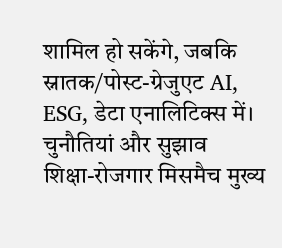शामिल हो सकेंगे, जबकि स्नातक/पोस्ट-ग्रेजुएट AI, ESG, डेटा एनालिटिक्स में।
चुनौतियां और सुझाव
शिक्षा-रोजगार मिसमैच मुख्य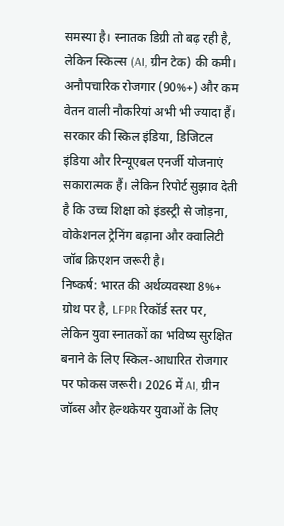समस्या है। स्नातक डिग्री तो बढ़ रही है, लेकिन स्किल्स (AI, ग्रीन टेक) की कमी। अनौपचारिक रोजगार (90%+) और कम वेतन वाली नौकरियां अभी भी ज्यादा हैं।
सरकार की स्किल इंडिया, डिजिटल इंडिया और रिन्यूएबल एनर्जी योजनाएं सकारात्मक हैं। लेकिन रिपोर्ट सुझाव देती है कि उच्च शिक्षा को इंडस्ट्री से जोड़ना, वोकेशनल ट्रेनिंग बढ़ाना और क्वालिटी जॉब क्रिएशन जरूरी है।
निष्कर्ष: भारत की अर्थव्यवस्था 8%+ ग्रोथ पर है, LFPR रिकॉर्ड स्तर पर, लेकिन युवा स्नातकों का भविष्य सुरक्षित बनाने के लिए स्किल-आधारित रोजगार पर फोकस जरूरी। 2026 में AI, ग्रीन जॉब्स और हेल्थकेयर युवाओं के लिए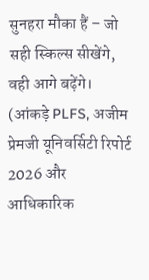सुनहरा मौका हैं – जो सही स्किल्स सीखेंगे, वही आगे बढ़ेंगे।
(आंकड़े PLFS, अजीम प्रेमजी यूनिवर्सिटी रिपोर्ट 2026 और आधिकारिक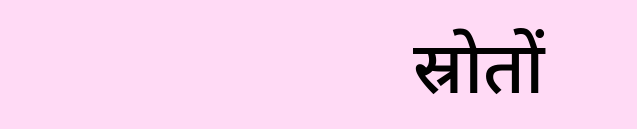स्रोतों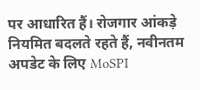पर आधारित हैं। रोजगार आंकड़े नियमित बदलते रहते हैं, नवीनतम अपडेट के लिए MoSPI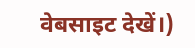वेबसाइट देखें।)